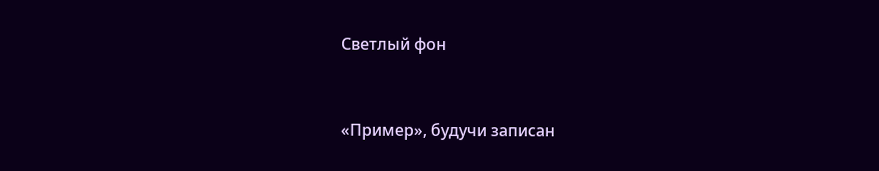Светлый фон



«Пример», будучи записан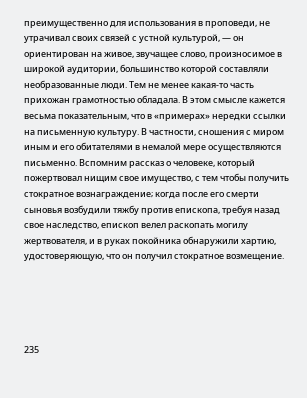преимущественно для использования в проповеди, не утрачивал своих связей с устной культурой, — он ориентирован на живое, звучащее слово, произносимое в широкой аудитории, большинство которой составляли необразованные люди. Тем не менее какая-то часть прихожан грамотностью обладала. В этом смысле кажется весьма показательным, что в «примерах» нередки ссылки на письменную культуру. В частности, сношения с миром иным и его обитателями в немалой мере осуществляются письменно. Вспомним рассказ о человеке, который пожертвовал нищим свое имущество, с тем чтобы получить стократное вознаграждение; когда после его смерти сыновья возбудили тяжбу против епископа, требуя назад свое наследство, епископ велел раскопать могилу жертвователя, и в руках покойника обнаружили хартию, удостоверяющую, что он получил стократное возмещение.





235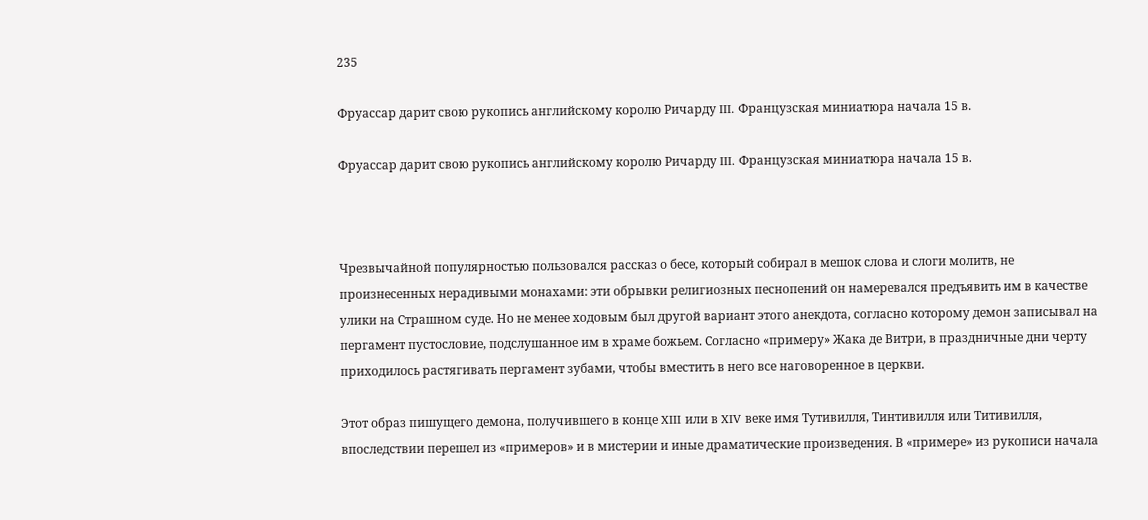235

Фруассар дарит свою рукопись английскому королю Ричарду III. Французская миниатюра начала 15 в.

Фруассар дарит свою рукопись английскому королю Ричарду III. Французская миниатюра начала 15 в.



Чрезвычайной популярностью пользовался рассказ о бесе, который собирал в мешок слова и слоги молитв, не произнесенных нерадивыми монахами: эти обрывки религиозных песнопений он намеревался предъявить им в качестве улики на Страшном суде. Но не менее ходовым был другой вариант этого анекдота, согласно которому демон записывал на пергамент пустословие, подслушанное им в храме божьем. Согласно «примеру» Жака де Витри, в праздничные дни черту приходилось растягивать пергамент зубами, чтобы вместить в него все наговоренное в церкви.

Этот образ пишущего демона, получившего в конце XIII или в XIV веке имя Тутивилля, Тинтивилля или Титивилля, впоследствии перешел из «примеров» и в мистерии и иные драматические произведения. В «примере» из рукописи начала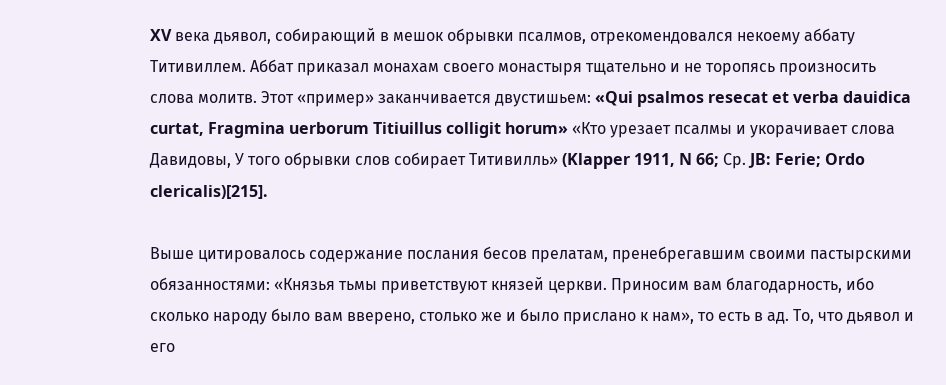XV века дьявол, собирающий в мешок обрывки псалмов, отрекомендовался некоему аббату Титивиллем. Аббат приказал монахам своего монастыря тщательно и не торопясь произносить слова молитв. Этот «пример» заканчивается двустишьем: «Qui psalmos resecat et verba dauidica curtat, Fragmina uerborum Titiuillus colligit horum» «Кто урезает псалмы и укорачивает слова Давидовы, У того обрывки слов собирает Титивилль» (Klapper 1911, N 66; Ср. JB: Ferie; Ordo clericalis)[215].

Выше цитировалось содержание послания бесов прелатам, пренебрегавшим своими пастырскими обязанностями: «Князья тьмы приветствуют князей церкви. Приносим вам благодарность, ибо сколько народу было вам вверено, столько же и было прислано к нам», то есть в ад. То, что дьявол и его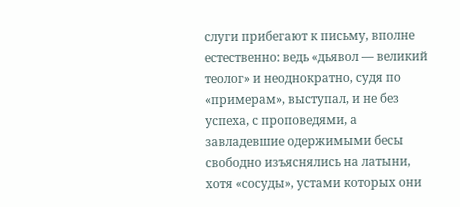слуги прибегают к письму, вполне естественно: ведь «дьявол — великий теолог» и неоднократно, судя по «примерам», выступал, и не без успеха, с проповедями, а завладевшие одержимыми бесы свободно изъяснялись на латыни, хотя «сосуды», устами которых они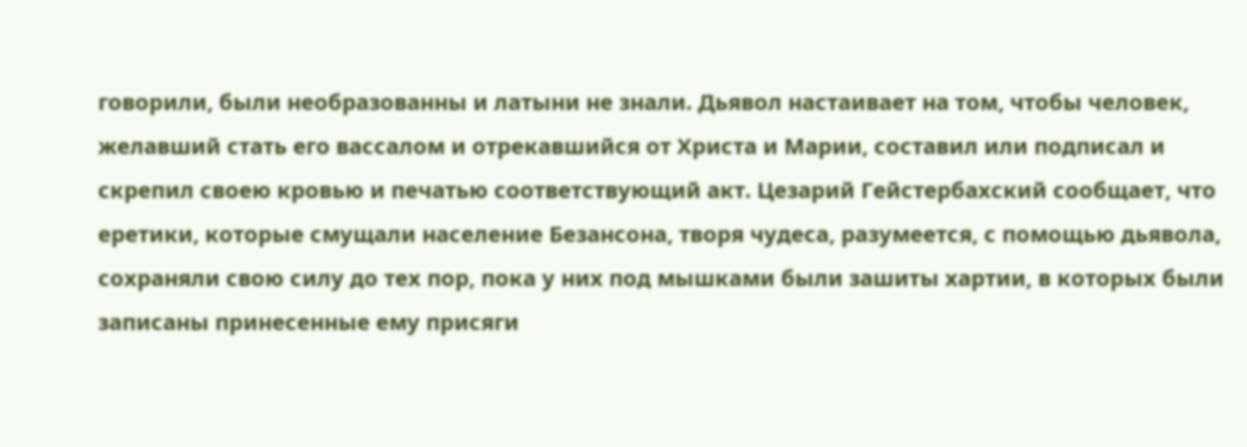говорили, были необразованны и латыни не знали. Дьявол настаивает на том, чтобы человек, желавший стать его вассалом и отрекавшийся от Христа и Марии, составил или подписал и скрепил своею кровью и печатью соответствующий акт. Цезарий Гейстербахский сообщает, что еретики, которые смущали население Безансона, творя чудеса, разумеется, с помощью дьявола, сохраняли свою силу до тех пор, пока у них под мышками были зашиты хартии, в которых были записаны принесенные ему присяги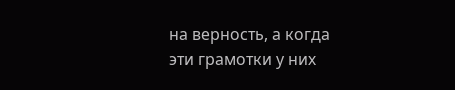на верность, а когда эти грамотки у них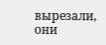вырезали, они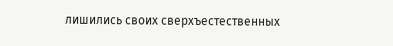лишились своих сверхъестественных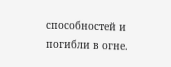способностей и погибли в огне.